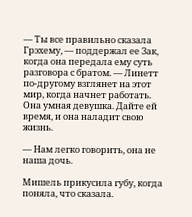— Ты все правильно сказала Грэхему, — поддержал ее Зак, когда она передала ему суть разговора с братом. — Линетт по-другому взглянет на этот мир, когда начнет работать. Она умная девушка. Дайте ей время, и она наладит свою жизнь.

— Нам легко говорить, она не наша дочь.

Мишель прикусила губу, когда поняла, что сказала.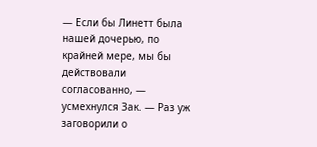— Если бы Линетт была нашей дочерью, по крайней мере, мы бы действовали согласованно, — усмехнулся Зак. — Раз уж заговорили о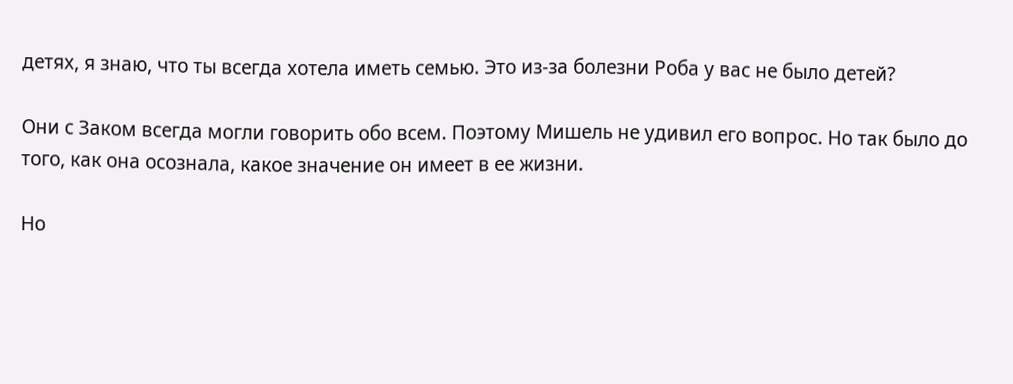детях, я знаю, что ты всегда хотела иметь семью. Это из-за болезни Роба у вас не было детей?

Они с Заком всегда могли говорить обо всем. Поэтому Мишель не удивил его вопрос. Но так было до того, как она осознала, какое значение он имеет в ее жизни.

Но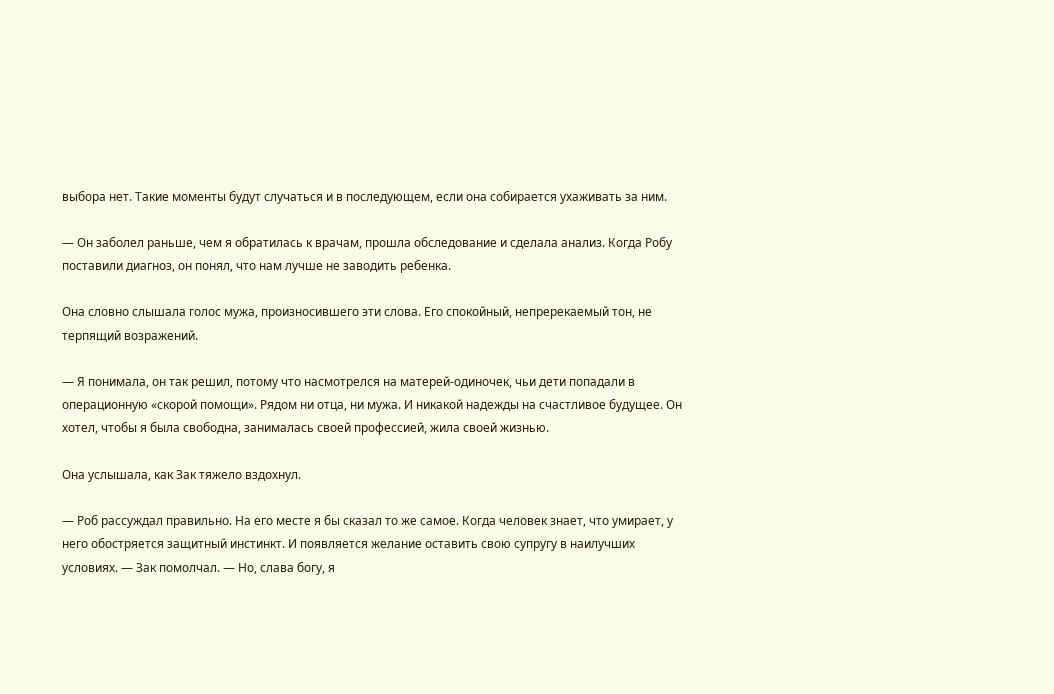выбора нет. Такие моменты будут случаться и в последующем, если она собирается ухаживать за ним.

— Он заболел раньше, чем я обратилась к врачам, прошла обследование и сделала анализ. Когда Робу поставили диагноз, он понял, что нам лучше не заводить ребенка.

Она словно слышала голос мужа, произносившего эти слова. Его спокойный, непререкаемый тон, не терпящий возражений.

— Я понимала, он так решил, потому что насмотрелся на матерей-одиночек, чьи дети попадали в операционную «скорой помощи». Рядом ни отца, ни мужа. И никакой надежды на счастливое будущее. Он хотел, чтобы я была свободна, занималась своей профессией, жила своей жизнью.

Она услышала, как Зак тяжело вздохнул.

— Роб рассуждал правильно. На его месте я бы сказал то же самое. Когда человек знает, что умирает, у него обостряется защитный инстинкт. И появляется желание оставить свою супругу в наилучших условиях. — Зак помолчал. — Но, слава богу, я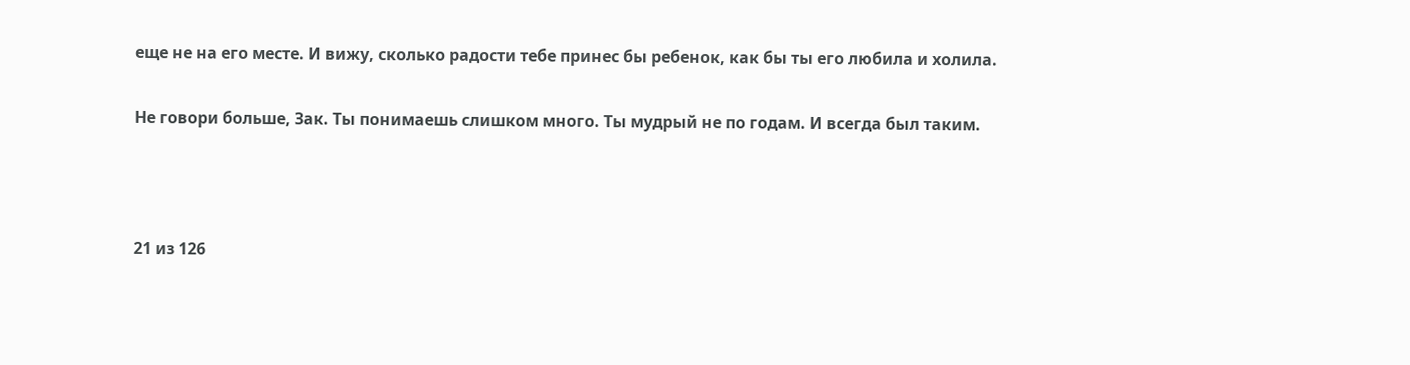еще не на его месте. И вижу, сколько радости тебе принес бы ребенок, как бы ты его любила и холила.

Не говори больше, Зак. Ты понимаешь слишком много. Ты мудрый не по годам. И всегда был таким.



21 из 126